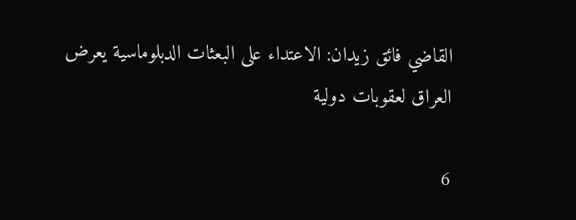القاضي فائق زيدان: الاعتداء على البعثات الدبلوماسية يعرض العراق لعقوبات دولية

6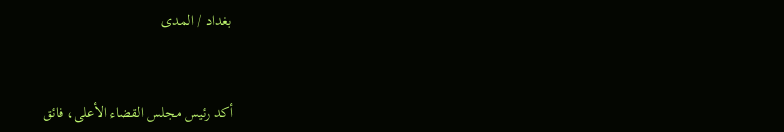بغداد / المدى



أكد رئيس مجلس القضاء الأعلى، فائق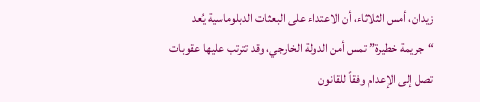زيدان، أمس الثلاثاء، أن الاعتداء على البعثات الدبلوماسية يُعد “جريمة خطيرة” تمس أمن الدولة الخارجي، وقد تترتب عليها عقوبات تصل إلى الإعدام وفقاً للقانون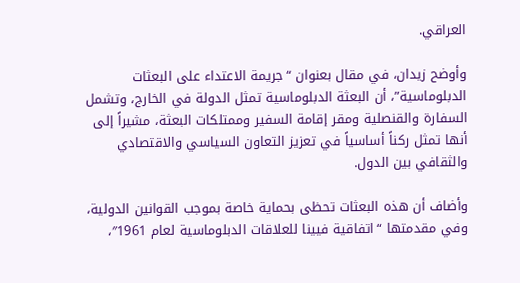العراقي.

وأوضح زيدان، في مقال بعنوان “جريمة الاعتداء على البعثات الدبلوماسية”، أن البعثة الدبلوماسية تمثل الدولة في الخارج، وتشمل السفارة والقنصلية ومقر إقامة السفير وممتلكات البعثة، مشيراً إلى أنها تمثل ركناً أساسياً في تعزيز التعاون السياسي والاقتصادي والثقافي بين الدول.

وأضاف أن هذه البعثات تحظى بحماية خاصة بموجب القوانين الدولية، وفي مقدمتها “اتفاقية فيينا للعلاقات الدبلوماسية لعام 1961″،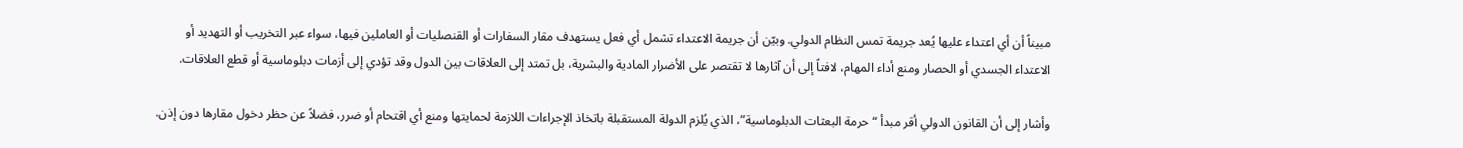مبيناً أن أي اعتداء عليها يُعد جريمة تمس النظام الدولي. وبيّن أن جريمة الاعتداء تشمل أي فعل يستهدف مقار السفارات أو القنصليات أو العاملين فيها، سواء عبر التخريب أو التهديد أو الاعتداء الجسدي أو الحصار ومنع أداء المهام، لافتاً إلى أن آثارها لا تقتصر على الأضرار المادية والبشرية، بل تمتد إلى العلاقات بين الدول وقد تؤدي إلى أزمات دبلوماسية أو قطع العلاقات.

وأشار إلى أن القانون الدولي أقر مبدأ “حرمة البعثات الدبلوماسية”، الذي يُلزم الدولة المستقبلة باتخاذ الإجراءات اللازمة لحمايتها ومنع أي اقتحام أو ضرر، فضلاً عن حظر دخول مقارها دون إذن.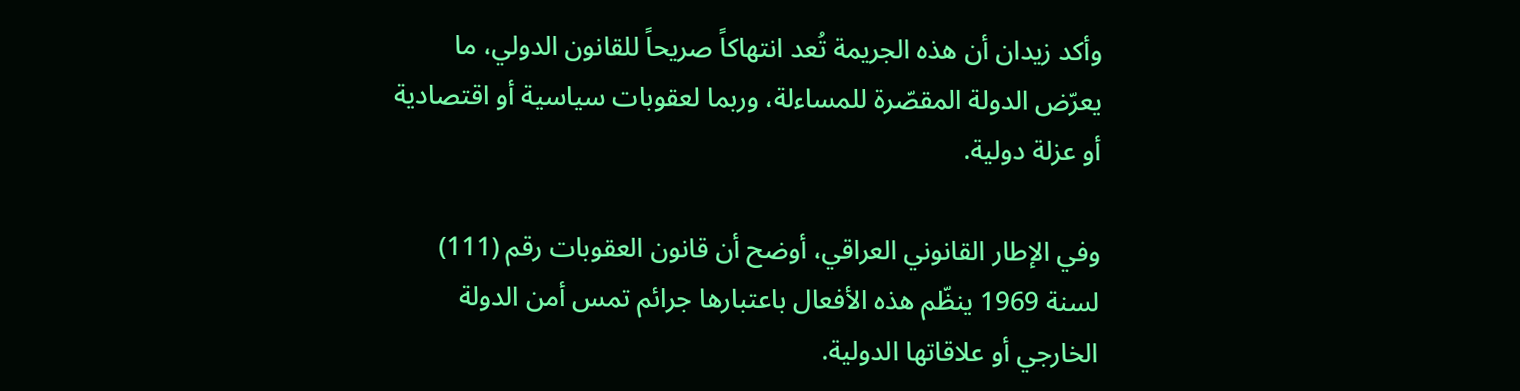وأكد زيدان أن هذه الجريمة تُعد انتهاكاً صريحاً للقانون الدولي، ما يعرّض الدولة المقصّرة للمساءلة، وربما لعقوبات سياسية أو اقتصادية أو عزلة دولية.

وفي الإطار القانوني العراقي، أوضح أن قانون العقوبات رقم (111) لسنة 1969 ينظّم هذه الأفعال باعتبارها جرائم تمس أمن الدولة الخارجي أو علاقاتها الدولية.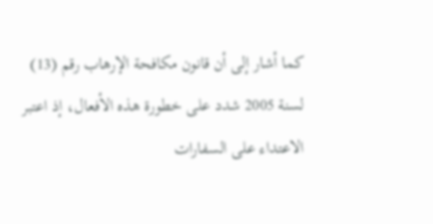كما أشار إلى أن قانون مكافحة الإرهاب رقم (13) لسنة 2005 شدد على خطورة هذه الأفعال، إذ اعتبر الاعتداء على السفارات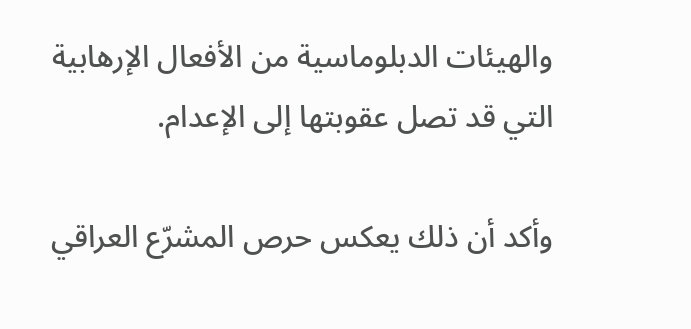والهيئات الدبلوماسية من الأفعال الإرهابية التي قد تصل عقوبتها إلى الإعدام.

وأكد أن ذلك يعكس حرص المشرّع العراقي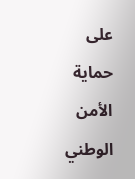على حماية الأمن الوطني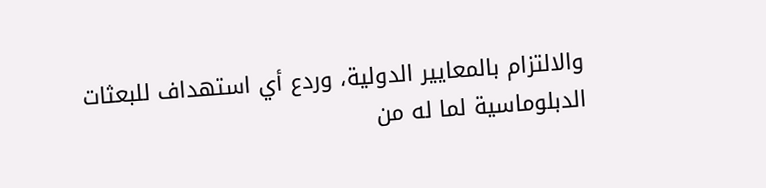والالتزام بالمعايير الدولية، وردع أي استهداف للبعثات الدبلوماسية لما له من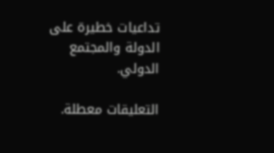تداعيات خطيرة على الدولة والمجتمع الدولي.

التعليقات معطلة.